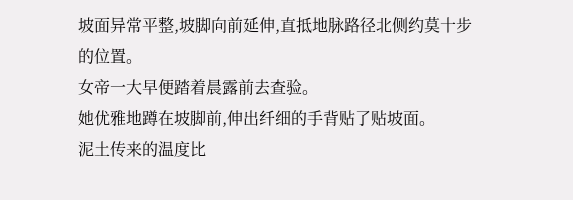坡面异常平整,坡脚向前延伸,直抵地脉路径北侧约莫十步的位置。
女帝一大早便踏着晨露前去查验。
她优雅地蹲在坡脚前,伸出纤细的手背贴了贴坡面。
泥土传来的温度比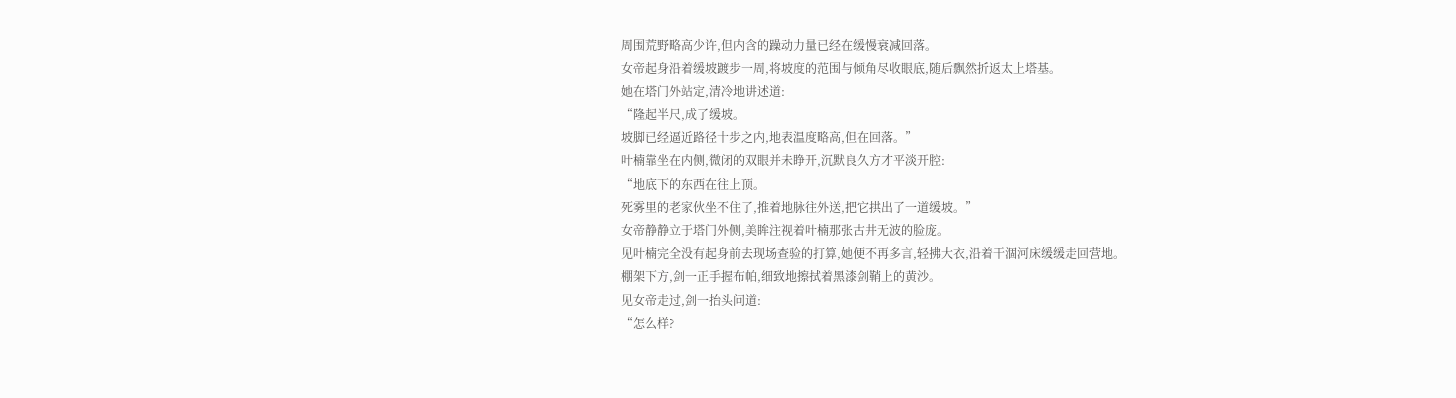周围荒野略高少许,但内含的躁动力量已经在缓慢衰减回落。
女帝起身沿着缓坡踱步一周,将坡度的范围与倾角尽收眼底,随后飘然折返太上塔基。
她在塔门外站定,清冷地讲述道:
“隆起半尺,成了缓坡。
坡脚已经逼近路径十步之内,地表温度略高,但在回落。”
叶楠靠坐在内侧,微闭的双眼并未睁开,沉默良久方才平淡开腔:
“地底下的东西在往上顶。
死雾里的老家伙坐不住了,推着地脉往外送,把它拱出了一道缓坡。”
女帝静静立于塔门外侧,美眸注视着叶楠那张古井无波的脸庞。
见叶楠完全没有起身前去现场查验的打算,她便不再多言,轻拂大衣,沿着干涸河床缓缓走回营地。
棚架下方,剑一正手握布帕,细致地擦拭着黑漆剑鞘上的黄沙。
见女帝走过,剑一抬头问道:
“怎么样?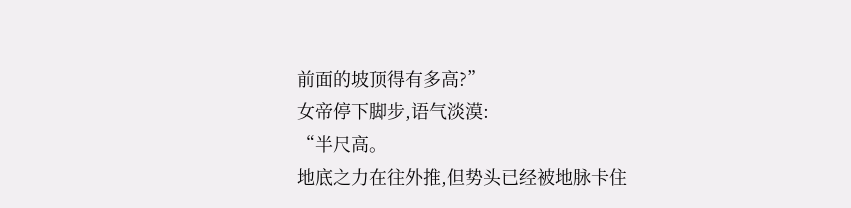前面的坡顶得有多高?”
女帝停下脚步,语气淡漠:
“半尺高。
地底之力在往外推,但势头已经被地脉卡住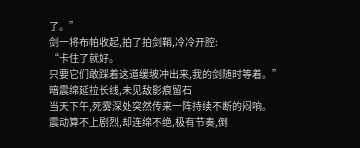了。”
剑一将布帕收起,拍了拍剑鞘,冷冷开腔:
“卡住了就好。
只要它们敢踩着这道缓坡冲出来,我的剑随时等着。”
暗震绵延拉长线,未见敌影痕留石
当天下午,死雾深处突然传来一阵持续不断的闷响。
震动算不上剧烈,却连绵不绝,极有节奏,倒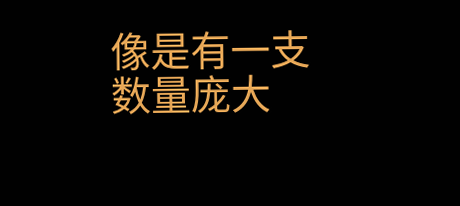像是有一支数量庞大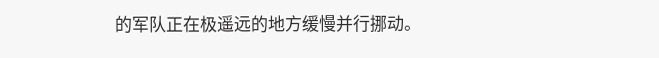的军队正在极遥远的地方缓慢并行挪动。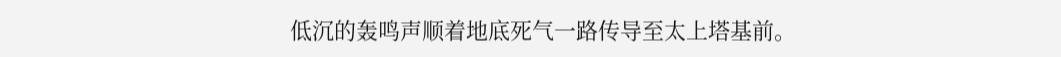低沉的轰鸣声顺着地底死气一路传导至太上塔基前。